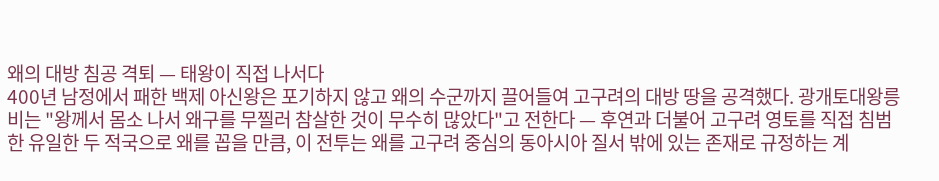왜의 대방 침공 격퇴 — 태왕이 직접 나서다
400년 남정에서 패한 백제 아신왕은 포기하지 않고 왜의 수군까지 끌어들여 고구려의 대방 땅을 공격했다. 광개토대왕릉비는 "왕께서 몸소 나서 왜구를 무찔러 참살한 것이 무수히 많았다"고 전한다 — 후연과 더불어 고구려 영토를 직접 침범한 유일한 두 적국으로 왜를 꼽을 만큼, 이 전투는 왜를 고구려 중심의 동아시아 질서 밖에 있는 존재로 규정하는 계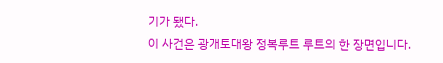기가 됐다.
이 사건은 광개토대왕 정복루트 루트의 한 장면입니다.